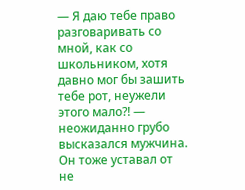— Я даю тебе право разговаривать со мной, как со школьником, хотя давно мог бы зашить тебе рот, неужели этого мало?! — неожиданно грубо высказался мужчина. Он тоже уставал от не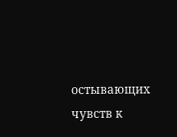остывающих чувств к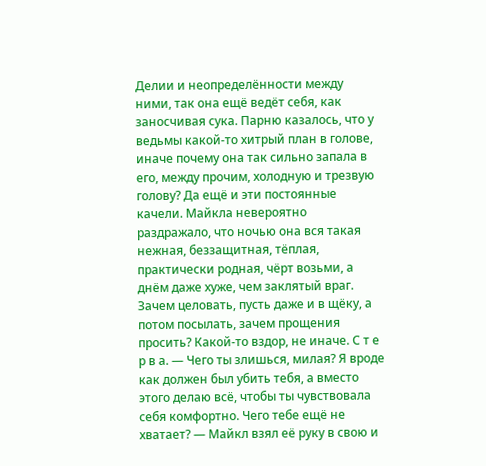Делии и неопределённости между ними, так она ещё ведёт себя, как заносчивая сука. Парню казалось, что у ведьмы какой-то хитрый план в голове, иначе почему она так сильно запала в его, между прочим, холодную и трезвую голову? Да ещё и эти постоянные качели. Майкла невероятно раздражало, что ночью она вся такая нежная, беззащитная, тёплая, практически родная, чёрт возьми, а днём даже хуже, чем заклятый враг. Зачем целовать, пусть даже и в щёку, а потом посылать, зачем прощения просить? Какой-то вздор, не иначе. С т е р в а. — Чего ты злишься, милая? Я вроде как должен был убить тебя, а вместо этого делаю всё, чтобы ты чувствовала себя комфортно. Чего тебе ещё не хватает? — Майкл взял её руку в свою и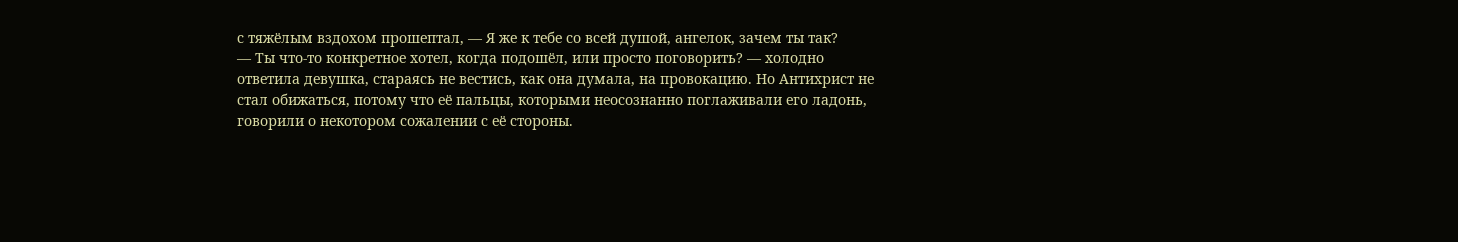с тяжёлым вздохом прошептал, — Я же к тебе со всей душой, ангелок, зачем ты так?
— Ты что-то конкретное хотел, когда подошёл, или просто поговорить? — холодно ответила девушка, стараясь не вестись, как она думала, на провокацию. Но Антихрист не стал обижаться, потому что её пальцы, которыми неосознанно поглаживали его ладонь, говорили о некотором сожалении с её стороны.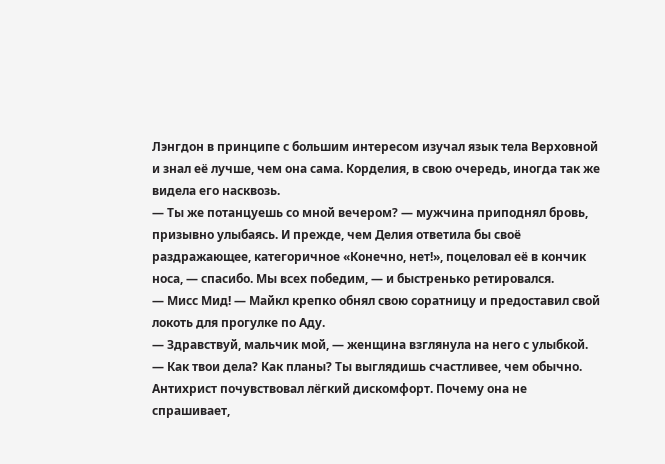Лэнгдон в принципе с большим интересом изучал язык тела Верховной и знал её лучше, чем она сама. Корделия, в свою очередь, иногда так же видела его насквозь.
— Ты же потанцуешь со мной вечером? — мужчина приподнял бровь, призывно улыбаясь. И прежде, чем Делия ответила бы своё раздражающее, категоричное «Конечно, нет!», поцеловал её в кончик носа, — спасибо. Мы всех победим, — и быстренько ретировался.
— Мисс Мид! — Майкл крепко обнял свою соратницу и предоставил свой локоть для прогулке по Аду.
— Здравствуй, мальчик мой, — женщина взглянула на него с улыбкой. — Как твои дела? Как планы? Ты выглядишь счастливее, чем обычно.
Антихрист почувствовал лёгкий дискомфорт. Почему она не спрашивает,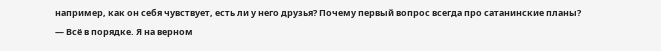например, как он себя чувствует, есть ли у него друзья? Почему первый вопрос всегда про сатанинские планы?
— Всё в порядке. Я на верном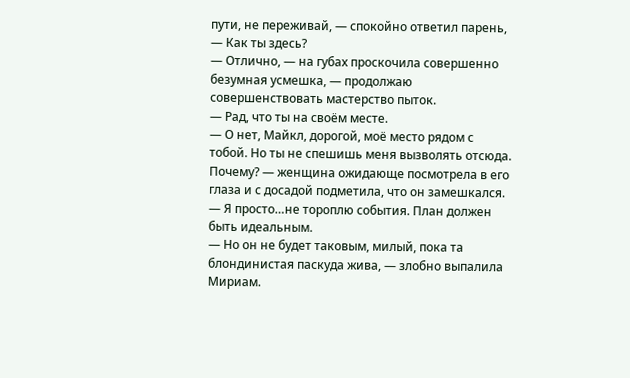пути, не переживай, — спокойно ответил парень, — Как ты здесь?
— Отлично, — на губах проскочила совершенно безумная усмешка, — продолжаю совершенствовать мастерство пыток.
— Рад, что ты на своём месте.
— О нет, Майкл, дорогой, моё место рядом с тобой. Но ты не спешишь меня вызволять отсюда. Почему? — женщина ожидающе посмотрела в его глаза и с досадой подметила, что он замешкался.
— Я просто…не тороплю события. План должен быть идеальным.
— Но он не будет таковым, милый, пока та блондинистая паскуда жива, — злобно выпалила Мириам.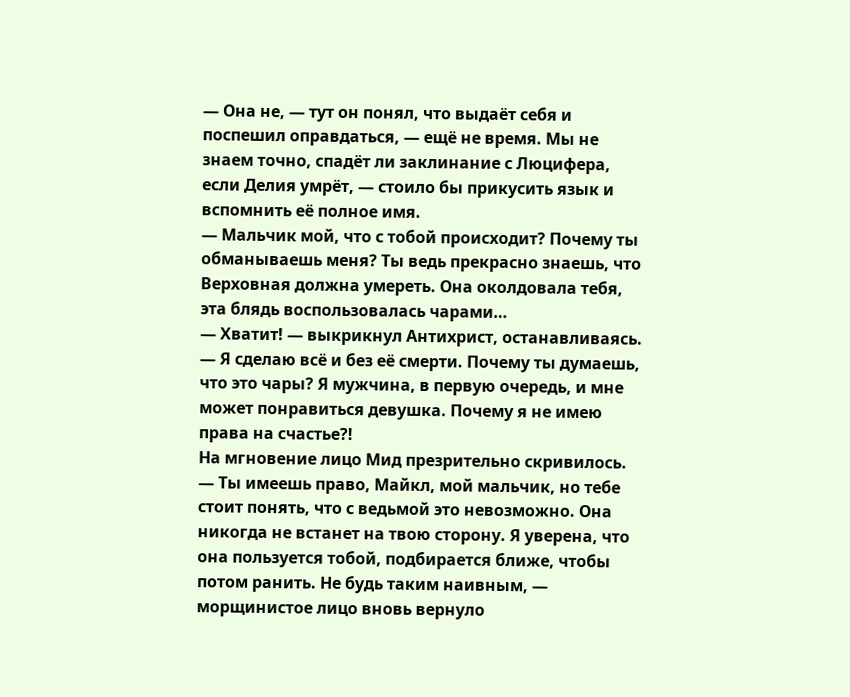— Она не, — тут он понял, что выдаёт себя и поспешил оправдаться, — ещё не время. Мы не знаем точно, спадёт ли заклинание с Люцифера, если Делия умрёт, — стоило бы прикусить язык и вспомнить её полное имя.
— Мальчик мой, что с тобой происходит? Почему ты обманываешь меня? Ты ведь прекрасно знаешь, что Верховная должна умереть. Она околдовала тебя, эта блядь воспользовалась чарами…
— Хватит! — выкрикнул Антихрист, останавливаясь. — Я сделаю всё и без её смерти. Почему ты думаешь, что это чары? Я мужчина, в первую очередь, и мне может понравиться девушка. Почему я не имею права на счастье?!
На мгновение лицо Мид презрительно скривилось.
— Ты имеешь право, Майкл, мой мальчик, но тебе стоит понять, что с ведьмой это невозможно. Она никогда не встанет на твою сторону. Я уверена, что она пользуется тобой, подбирается ближе, чтобы потом ранить. Не будь таким наивным, — морщинистое лицо вновь вернуло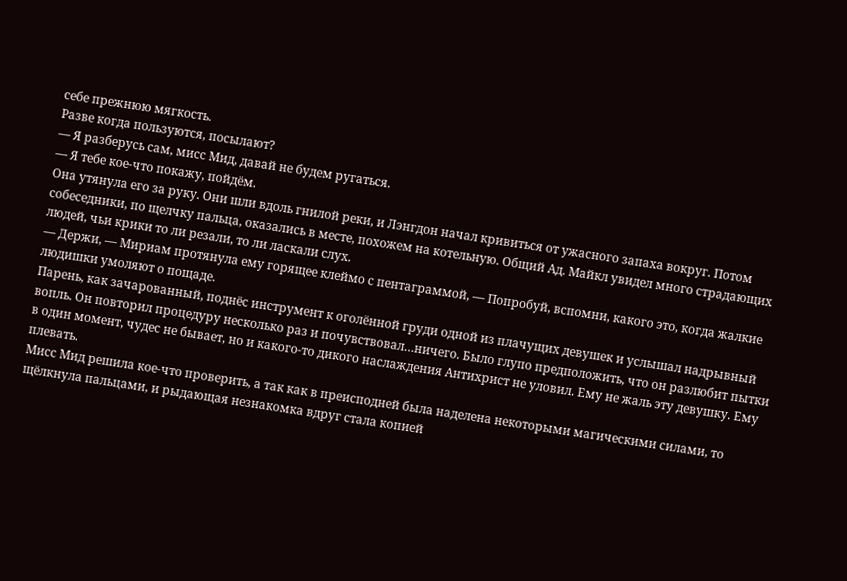себе прежнюю мягкость.
Разве когда пользуются, посылают?
— Я разберусь сам, мисс Мид, давай не будем ругаться.
— Я тебе кое-что покажу, пойдём.
Она утянула его за руку. Они шли вдоль гнилой реки, и Лэнгдон начал кривиться от ужасного запаха вокруг. Потом собеседники, по щелчку пальца, оказались в месте, похожем на котельную. Общий Ад. Майкл увидел много страдающих людей, чьи крики то ли резали, то ли ласкали слух.
— Держи, — Мириам протянула ему горящее клеймо с пентаграммой, — Попробуй, вспомни, какого это, когда жалкие людишки умоляют о пощаде.
Парень, как зачарованный, поднёс инструмент к оголённой груди одной из плачущих девушек и услышал надрывный вопль. Он повторил процедуру несколько раз и почувствовал…ничего. Было глупо предположить, что он разлюбит пытки в один момент, чудес не бывает, но и какого-то дикого наслаждения Антихрист не уловил. Ему не жаль эту девушку. Ему плевать.
Мисс Мид решила кое-что проверить, а так как в преисподней была наделена некоторыми магическими силами, то щёлкнула пальцами, и рыдающая незнакомка вдруг стала копией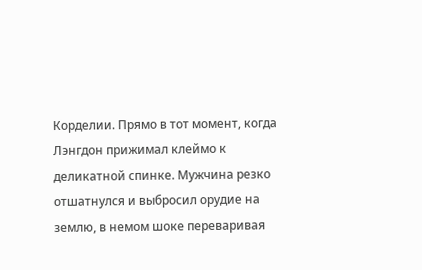Корделии. Прямо в тот момент, когда Лэнгдон прижимал клеймо к деликатной спинке. Мужчина резко отшатнулся и выбросил орудие на землю, в немом шоке переваривая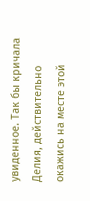увиденное. Так бы кричала Делия, действительно окажись на месте этой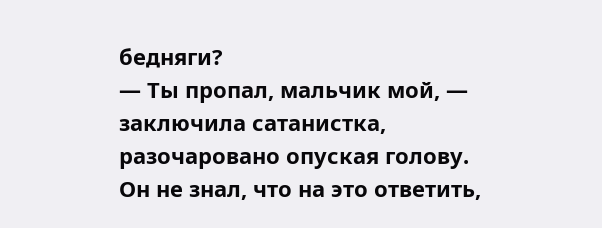бедняги?
— Ты пропал, мальчик мой, — заключила сатанистка, разочаровано опуская голову.
Он не знал, что на это ответить,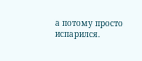а потому просто испарился.